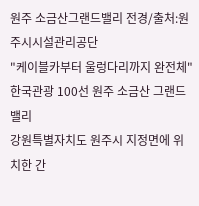원주 소금산그랜드밸리 전경/출처:원주시시설관리공단
"케이블카부터 울렁다리까지 완전체" 한국관광 100선 원주 소금산 그랜드밸리
강원특별자치도 원주시 지정면에 위치한 간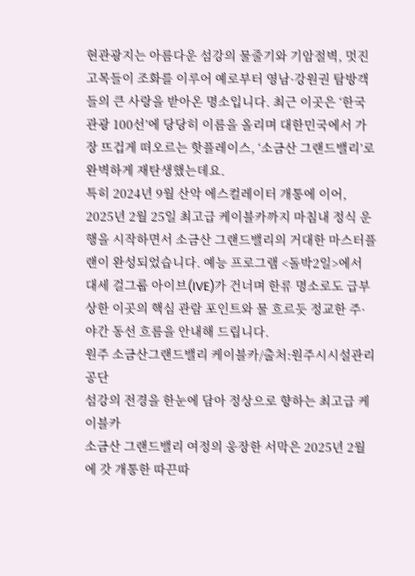현관광지는 아름다운 섬강의 물줄기와 기암절벽, 멋진 고목들이 조화를 이루어 예로부터 영남·강원권 탐방객들의 큰 사랑을 받아온 명소입니다. 최근 이곳은 ‘한국관광 100선’에 당당히 이름을 올리며 대한민국에서 가장 뜨겁게 떠오르는 핫플레이스, ‘소금산 그랜드밸리’로 완벽하게 재탄생했는데요.
특히 2024년 9월 산악 에스컬레이터 개통에 이어, 2025년 2월 25일 최고급 케이블카까지 마침내 정식 운행을 시작하면서 소금산 그랜드밸리의 거대한 마스터플랜이 완성되었습니다. 예능 프로그램 <돌박2일>에서 대세 걸그룹 아이브(IVE)가 건너며 한류 명소로도 급부상한 이곳의 핵심 관람 포인트와 물 흐르듯 정교한 주·야간 동선 흐름을 안내해 드립니다.
원주 소금산그랜드밸리 케이블카/출처:원주시시설관리공단
섬강의 전경을 한눈에 담아 정상으로 향하는 최고급 케이블카
소금산 그랜드밸리 여정의 웅장한 서막은 2025년 2월에 갓 개통한 따끈따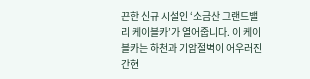끈한 신규 시설인 ‘소금산 그랜드밸리 케이블카’가 열어줍니다. 이 케이블카는 하천과 기암절벽이 어우러진 간현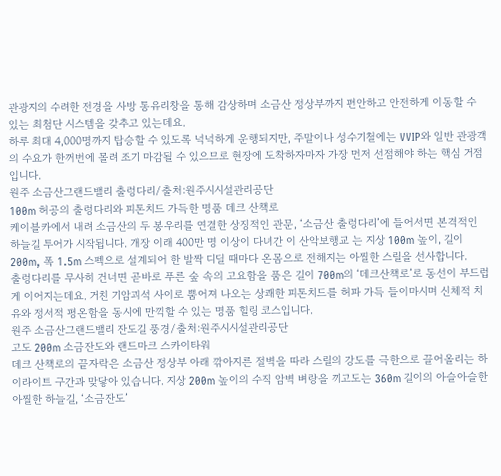관광지의 수려한 전경을 사방 통유리창을 통해 감상하며 소금산 정상부까지 편안하고 안전하게 이동할 수 있는 최첨단 시스템을 갖추고 있는데요.
하루 최대 4,000명까지 탑승할 수 있도록 넉넉하게 운행되지만, 주말이나 성수기철에는 VVIP와 일반 관광객의 수요가 한꺼번에 몰려 조기 마감될 수 있으므로 현장에 도착하자마자 가장 먼저 선점해야 하는 핵심 거점입니다.
원주 소금산그랜드밸리 출렁다리/출처:원주시시설관리공단
100m 허공의 출렁다리와 피톤치드 가득한 명품 데크 산책로
케이블카에서 내려 소금산의 두 봉우리를 연결한 상징적인 관문, ‘소금산 출렁다리’에 들어서면 본격적인 하늘길 투어가 시작됩니다. 개장 이래 400만 명 이상이 다녀간 이 산악보행교 는 지상 100m 높이, 길이 200m, 폭 1.5m 스펙으로 설계되어 한 발짝 디딜 때마다 온몸으로 전해지는 아찔한 스릴을 선사합니다.
출렁다리를 무사히 건너면 곧바로 푸른 숲 속의 고요함을 품은 길이 700m의 ‘데크산책로’로 동선이 부드럽게 이어지는데요. 거친 기암괴석 사이로 뿜어져 나오는 상쾌한 피톤치드를 허파 가득 들이마시며 신체적 치유와 정서적 평온함을 동시에 만끽할 수 있는 명품 힐링 코스입니다.
원주 소금산그랜드밸리 잔도길 풍경/출처:원주시시설관리공단
고도 200m 소금잔도와 랜드마크 스카이타워
데크 산책로의 끝자락은 소금산 정상부 아래 깎아지른 절벽을 따라 스릴의 강도를 극한으로 끌어올리는 하이라이트 구간과 맞닿아 있습니다. 지상 200m 높이의 수직 암벽 벼랑을 끼고도는 360m 길이의 아슬아슬한 아찔한 하늘길, ‘소금잔도’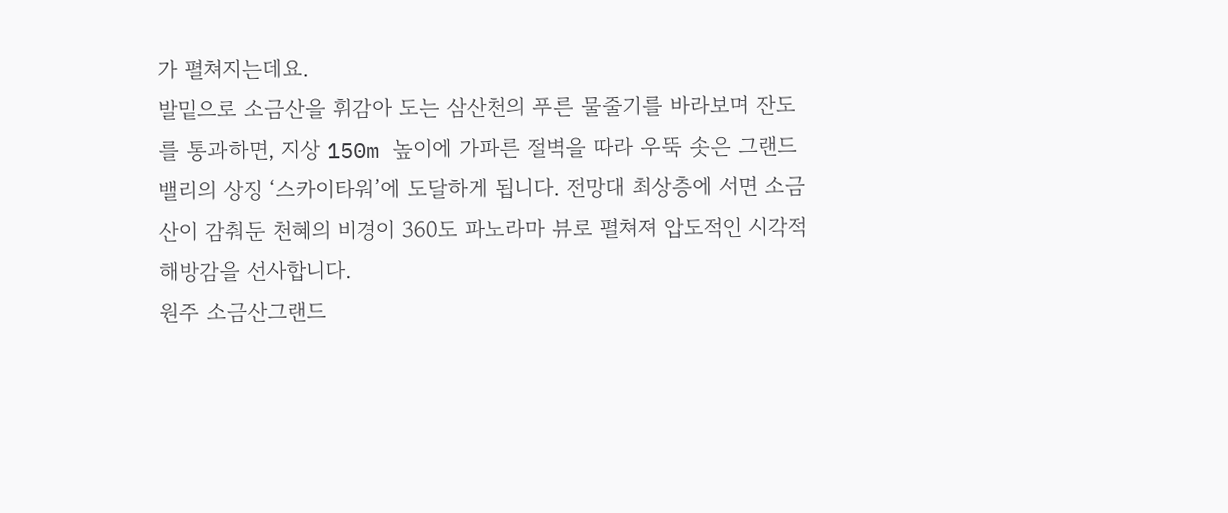가 펼쳐지는데요.
발밑으로 소금산을 휘감아 도는 삼산천의 푸른 물줄기를 바라보며 잔도를 통과하면, 지상 150m 높이에 가파른 절벽을 따라 우뚝 솟은 그랜드밸리의 상징 ‘스카이타워’에 도달하게 됩니다. 전망대 최상층에 서면 소금산이 감춰둔 천혜의 비경이 360도 파노라마 뷰로 펼쳐져 압도적인 시각적 해방감을 선사합니다.
원주 소금산그랜드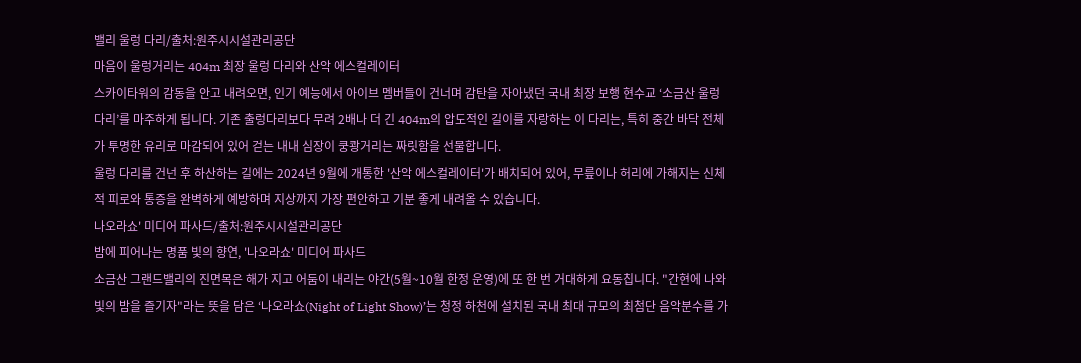밸리 울렁 다리/출처:원주시시설관리공단
마음이 울렁거리는 404m 최장 울렁 다리와 산악 에스컬레이터
스카이타워의 감동을 안고 내려오면, 인기 예능에서 아이브 멤버들이 건너며 감탄을 자아냈던 국내 최장 보행 현수교 ‘소금산 울렁 다리’를 마주하게 됩니다. 기존 출렁다리보다 무려 2배나 더 긴 404m의 압도적인 길이를 자랑하는 이 다리는, 특히 중간 바닥 전체가 투명한 유리로 마감되어 있어 걷는 내내 심장이 쿵쾅거리는 짜릿함을 선물합니다.
울렁 다리를 건넌 후 하산하는 길에는 2024년 9월에 개통한 '산악 에스컬레이터'가 배치되어 있어, 무릎이나 허리에 가해지는 신체적 피로와 통증을 완벽하게 예방하며 지상까지 가장 편안하고 기분 좋게 내려올 수 있습니다.
나오라쇼' 미디어 파사드/출처:원주시시설관리공단
밤에 피어나는 명품 빛의 향연, '나오라쇼' 미디어 파사드
소금산 그랜드밸리의 진면목은 해가 지고 어둠이 내리는 야간(5월~10월 한정 운영)에 또 한 번 거대하게 요동칩니다. "간현에 나와 빛의 밤을 즐기자"라는 뜻을 담은 ‘나오라쇼(Night of Light Show)’는 청정 하천에 설치된 국내 최대 규모의 최첨단 음악분수를 가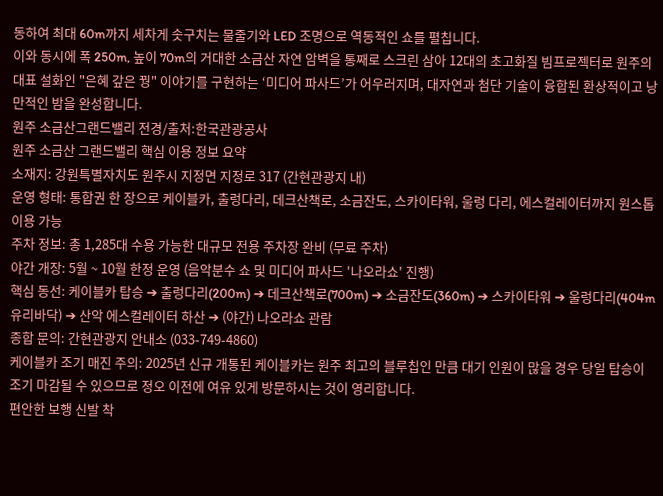동하여 최대 60m까지 세차게 솟구치는 물줄기와 LED 조명으로 역동적인 쇼를 펼칩니다.
이와 동시에 폭 250m, 높이 70m의 거대한 소금산 자연 암벽을 통째로 스크린 삼아 12대의 초고화질 빔프로젝터로 원주의 대표 설화인 "은혜 갚은 꿩" 이야기를 구현하는 ‘미디어 파사드’가 어우러지며, 대자연과 첨단 기술이 융합된 환상적이고 낭만적인 밤을 완성합니다.
원주 소금산그랜드밸리 전경/출처:한국관광공사
원주 소금산 그랜드밸리 핵심 이용 정보 요약
소재지: 강원특별자치도 원주시 지정면 지정로 317 (간현관광지 내)
운영 형태: 통합권 한 장으로 케이블카, 출렁다리, 데크산책로, 소금잔도, 스카이타워, 울렁 다리, 에스컬레이터까지 원스톱 이용 가능
주차 정보: 총 1,285대 수용 가능한 대규모 전용 주차장 완비 (무료 주차)
야간 개장: 5월 ~ 10월 한정 운영 (음악분수 쇼 및 미디어 파사드 '나오라쇼' 진행)
핵심 동선: 케이블카 탑승 ➔ 출렁다리(200m) ➔ 데크산책로(700m) ➔ 소금잔도(360m) ➔ 스카이타워 ➔ 울렁다리(404m 유리바닥) ➔ 산악 에스컬레이터 하산 ➔ (야간) 나오라쇼 관람
종합 문의: 간현관광지 안내소 (033-749-4860)
케이블카 조기 매진 주의: 2025년 신규 개통된 케이블카는 원주 최고의 블루칩인 만큼 대기 인원이 많을 경우 당일 탑승이 조기 마감될 수 있으므로 정오 이전에 여유 있게 방문하시는 것이 영리합니다.
편안한 보행 신발 착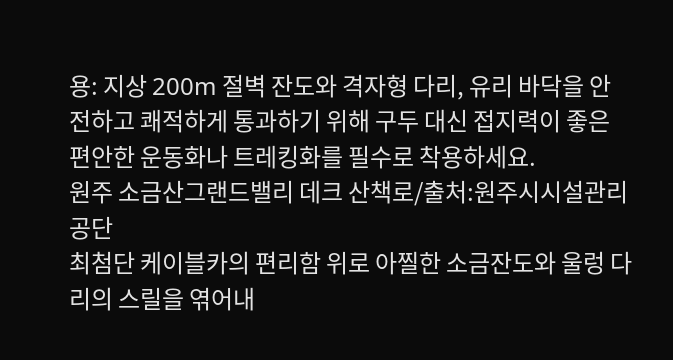용: 지상 200m 절벽 잔도와 격자형 다리, 유리 바닥을 안전하고 쾌적하게 통과하기 위해 구두 대신 접지력이 좋은 편안한 운동화나 트레킹화를 필수로 착용하세요.
원주 소금산그랜드밸리 데크 산책로/출처:원주시시설관리공단
최첨단 케이블카의 편리함 위로 아찔한 소금잔도와 울렁 다리의 스릴을 엮어내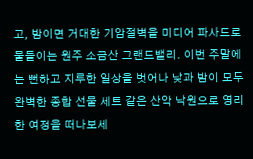고, 밤이면 거대한 기암절벽을 미디어 파사드로 물들이는 원주 소금산 그랜드밸리. 이번 주말에는 뻔하고 지루한 일상을 벗어나 낮과 밤이 모두 완벽한 종합 선물 세트 같은 산악 낙원으로 영리한 여정을 떠나보세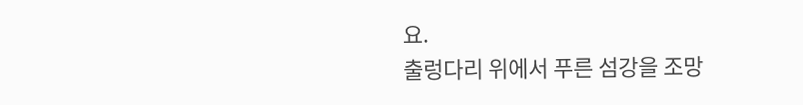요.
출렁다리 위에서 푸른 섬강을 조망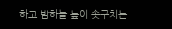하고 밤하늘 높이 솟구치는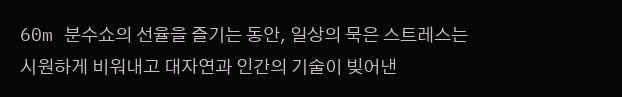60m 분수쇼의 선율을 즐기는 동안, 일상의 묵은 스트레스는 시원하게 비워내고 대자연과 인간의 기술이 빚어낸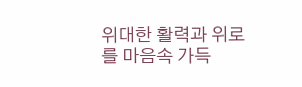위대한 활력과 위로를 마음속 가득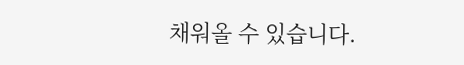채워올 수 있습니다.